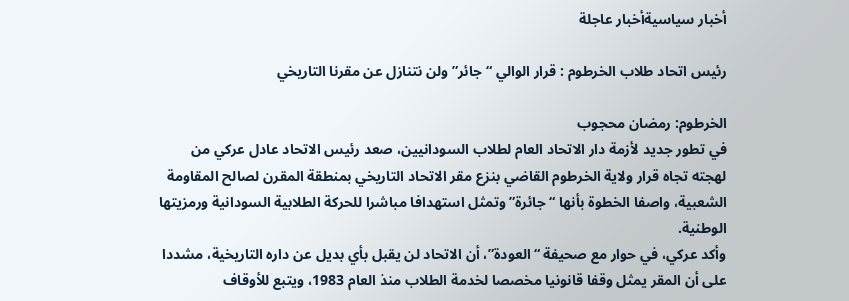أخبار سياسيةأخبار عاجلة

رئيس اتحاد طلاب الخرطوم : قرار الوالي “جائر” ولن نتنازل عن مقرنا التاريخي

الخرطوم: رمضان محجوب
في تطور جديد لأزمة دار الاتحاد العام لطلاب السودانيين، صعد رئيس الاتحاد عادل عركي من لهجته تجاه قرار ولاية الخرطوم القاضي بنزع مقر الاتحاد التاريخي بمنطقة المقرن لصالح المقاومة الشعبية، واصفا الخطوة بأنها “جائرة” وتمثل استهدافا مباشرا للحركة الطلابية السودانية ورمزيتها الوطنية.
وأكد عركي، في حوار مع صحيفة “العودة”، أن الاتحاد لن يقبل بأي بديل عن داره التاريخية، مشددا على أن المقر يمثل وقفا قانونيا مخصصا لخدمة الطلاب منذ العام 1983، ويتبع للأوقاف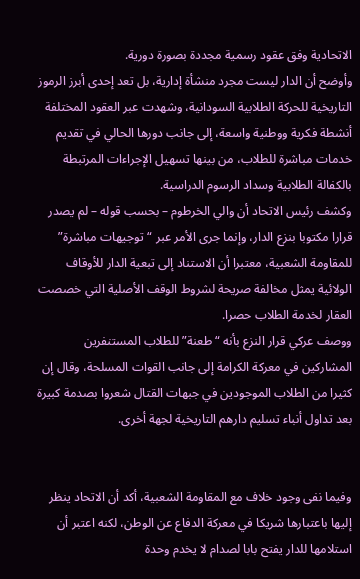الاتحادية وفق عقود رسمية مجددة بصورة دورية.
وأوضح أن الدار ليست مجرد منشأة إدارية، بل تعد إحدى أبرز الرموز التاريخية للحركة الطلابية السودانية، وشهدت عبر العقود المختلفة أنشطة فكرية ووطنية واسعة، إلى جانب دورها الحالي في تقديم خدمات مباشرة للطلاب، من بينها تسهيل الإجراءات المرتبطة بالكفالة الطلابية وسداد الرسوم الدراسية.
وكشف رئيس الاتحاد أن والي الخرطوم – بحسب قوله – لم يصدر قرارا مكتوبا بنزع الدار، وإنما جرى الأمر عبر “توجيهات مباشرة” للمقاومة الشعبية، معتبرا أن الاستناد إلى تبعية الدار للأوقاف الولائية يمثل مخالفة صريحة لشروط الوقف الأصلية التي خصصت العقار لخدمة الطلاب حصرا.
ووصف عركي قرار النزع بأنه “طعنة” للطلاب المستنفرين المشاركين في معركة الكرامة إلى جانب القوات المسلحة، وقال إن كثيرا من الطلاب الموجودين في جبهات القتال شعروا بصدمة كبيرة بعد تداول أنباء تسليم دارهم التاريخية لجهة أخرى.


وفيما نفى وجود خلاف مع المقاومة الشعبية، أكد أن الاتحاد ينظر إليها باعتبارها شريكا في معركة الدفاع عن الوطن، لكنه اعتبر أن استلامها للدار يفتح بابا لصدام لا يخدم وحدة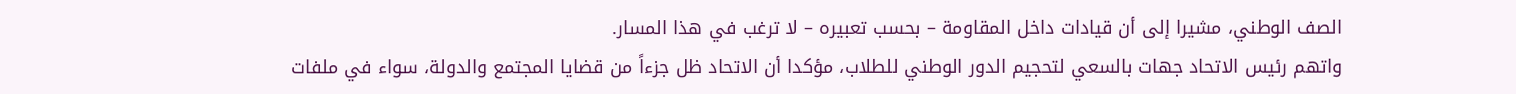الصف الوطني، مشيرا إلى أن قيادات داخل المقاومة – بحسب تعبيره – لا ترغب في هذا المسار.
واتهم رئيس الاتحاد جهات بالسعي لتحجيم الدور الوطني للطلاب، مؤكدا أن الاتحاد ظل جزءاً من قضايا المجتمع والدولة، سواء في ملفات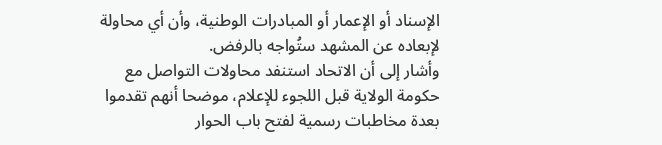الإسناد أو الإعمار أو المبادرات الوطنية، وأن أي محاولة لإبعاده عن المشهد ستُواجه بالرفض.
وأشار إلى أن الاتحاد استنفد محاولات التواصل مع حكومة الولاية قبل اللجوء للإعلام، موضحا أنهم تقدموا بعدة مخاطبات رسمية لفتح باب الحوار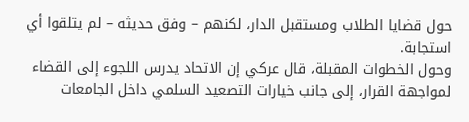حول قضايا الطلاب ومستقبل الدار، لكنهم – وفق حديثه – لم يتلقوا أي استجابة.
وحول الخطوات المقبلة، قال عركي إن الاتحاد يدرس اللجوء إلى القضاء لمواجهة القرار، إلى جانب خيارات التصعيد السلمي داخل الجامعات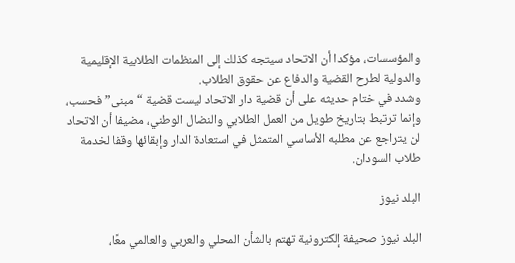والمؤسسات، مؤكدا أن الاتحاد سيتجه كذلك إلى المنظمات الطلابية الإقليمية والدولية لطرح القضية والدفاع عن حقوق الطلاب.
وشدد في ختام حديثه على أن قضية دار الاتحاد ليست قضية “مبنى” فحسب، وإنما ترتبط بتاريخ طويل من العمل الطلابي والنضال الوطني، مضيفا أن الاتحاد لن يتراجع عن مطلبه الأساسي المتمثل في استعادة الدار وإبقائها وقفا لخدمة طلاب السودان.

البلد نيوز

البلد نيوز صحيفة إلكترونية تهتم بالشأن المحلي والعربي والعالمي معًا،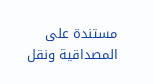مستندة على المصداقية ونقل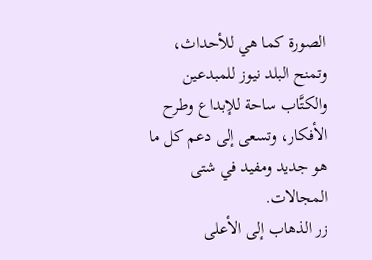الصورة كما هي للأحداث، وتمنح البلد نيوز للمبدعين والكتَّاب ساحة للإبداع وطرح الأفكار، وتسعى إلى دعم كل ما هو جديد ومفيد في شتى المجالات.
زر الذهاب إلى الأعلى